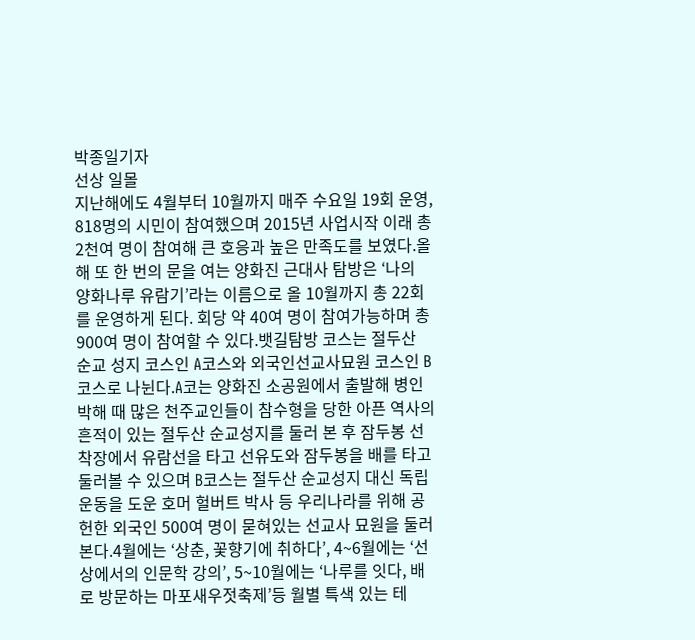박종일기자
선상 일몰
지난해에도 4월부터 10월까지 매주 수요일 19회 운영, 818명의 시민이 참여했으며 2015년 사업시작 이래 총 2천여 명이 참여해 큰 호응과 높은 만족도를 보였다.올해 또 한 번의 문을 여는 양화진 근대사 탐방은 ‘나의 양화나루 유람기’라는 이름으로 올 10월까지 총 22회를 운영하게 된다. 회당 약 40여 명이 참여가능하며 총 900여 명이 참여할 수 있다.뱃길탐방 코스는 절두산 순교 성지 코스인 A코스와 외국인선교사묘원 코스인 B코스로 나뉜다.A코는 양화진 소공원에서 출발해 병인박해 때 많은 천주교인들이 참수형을 당한 아픈 역사의 흔적이 있는 절두산 순교성지를 둘러 본 후 잠두봉 선착장에서 유람선을 타고 선유도와 잠두봉을 배를 타고 둘러볼 수 있으며 B코스는 절두산 순교성지 대신 독립운동을 도운 호머 헐버트 박사 등 우리나라를 위해 공헌한 외국인 500여 명이 묻혀있는 선교사 묘원을 둘러본다.4월에는 ‘상춘, 꽃향기에 취하다’, 4~6월에는 ‘선상에서의 인문학 강의’, 5~10월에는 ‘나루를 잇다, 배로 방문하는 마포새우젓축제’등 월별 특색 있는 테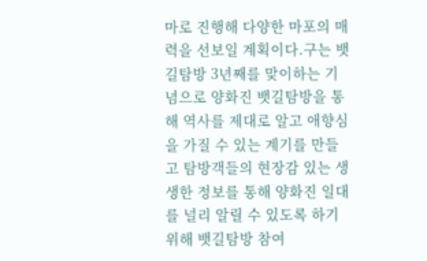마로 진행해 다양한 마포의 매력을 선보일 계획이다.구는 뱃길탐방 3년째를 맞이하는 기념으로 양화진 뱃길탐방을 통해 역사를 제대로 알고 애향심을 가질 수 있는 계기를 만들고 탐방객들의 현장감 있는 생생한 정보를 통해 양화진 일대를 널리 알릴 수 있도록 하기 위해 뱃길탐방 참여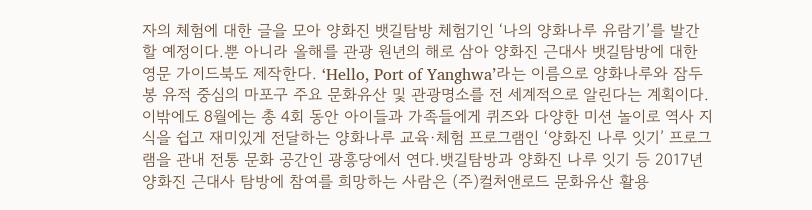자의 체험에 대한 글을 모아 양화진 뱃길탐방 체험기인 ‘나의 양화나루 유람기’를 발간할 예정이다.뿐 아니라 올해를 관광 원년의 해로 삼아 양화진 근대사 뱃길탐방에 대한 영문 가이드북도 제작한다. ‘Hello, Port of Yanghwa’라는 이름으로 양화나루와 잠두봉 유적 중심의 마포구 주요 문화유산 및 관광명소를 전 세계적으로 알린다는 계획이다.이밖에도 8월에는 총 4회 동안 아이들과 가족들에게 퀴즈와 다양한 미션 놀이로 역사 지식을 쉽고 재미있게 전달하는 양화나루 교육·체험 프로그램인 ‘양화진 나루 잇기’ 프로그램을 관내 전통 문화 공간인 광흥당에서 연다.뱃길탐방과 양화진 나루 잇기 등 2017년 양화진 근대사 탐방에 참여를 희망하는 사람은 (주)컬처앤로드 문화유산 활용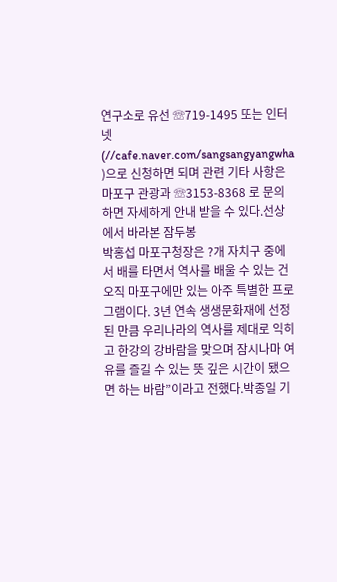연구소로 유선 ☏719-1495 또는 인터넷(//cafe.naver.com/sangsangyangwha )으로 신청하면 되며 관련 기타 사항은 마포구 관광과 ☏3153-8368 로 문의하면 자세하게 안내 받을 수 있다.선상에서 바라본 잠두봉
박홍섭 마포구청장은 ?개 자치구 중에서 배를 타면서 역사를 배울 수 있는 건 오직 마포구에만 있는 아주 특별한 프로그램이다. 3년 연속 생생문화재에 선정된 만큼 우리나라의 역사를 제대로 익히고 한강의 강바람을 맞으며 잠시나마 여유를 즐길 수 있는 뜻 깊은 시간이 됐으면 하는 바람”이라고 전했다.박종일 기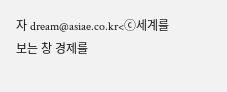자 dream@asiae.co.kr<ⓒ세계를 보는 창 경제를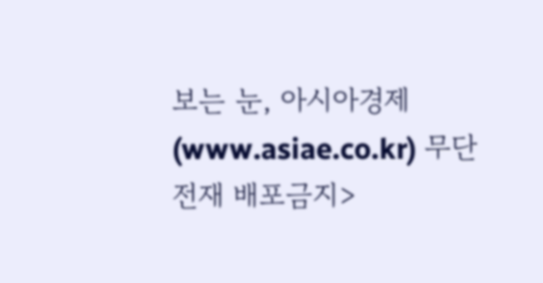보는 눈, 아시아경제(www.asiae.co.kr) 무단전재 배포금지>